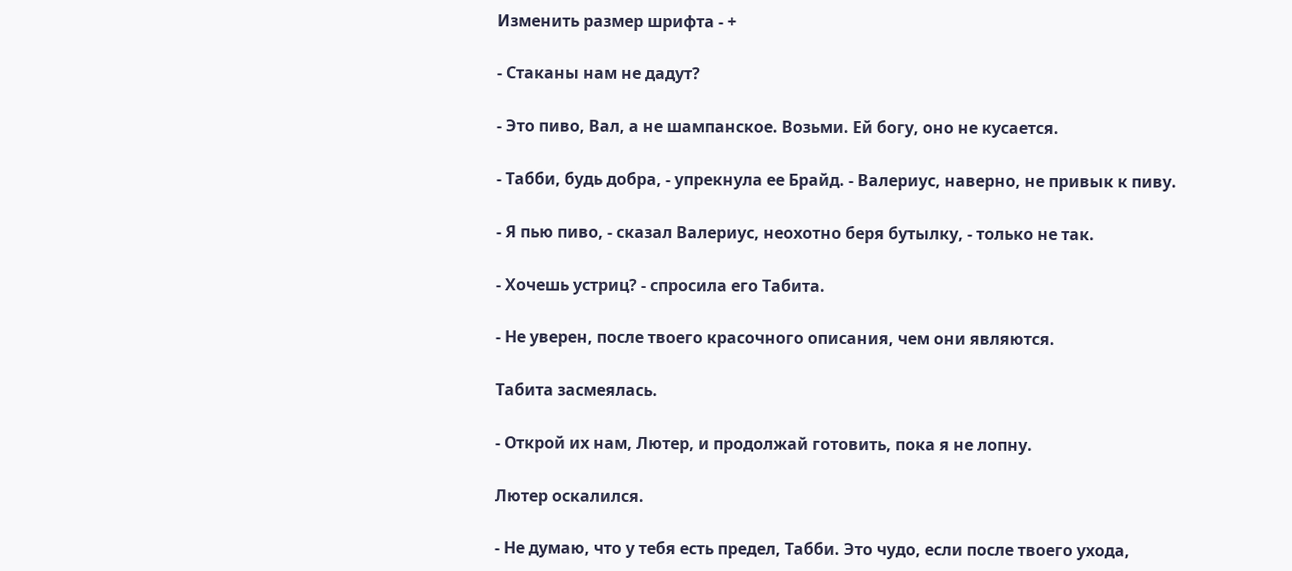Изменить размер шрифта - +

- Стаканы нам не дадут?

- Это пиво, Вал, а не шампанское. Возьми. Ей богу, оно не кусается.

- Табби, будь добра, - упрекнула ее Брайд. - Валериус, наверно, не привык к пиву.

- Я пью пиво, - сказал Валериус, неохотно беря бутылку, - только не так.

- Хочешь устриц? - спросила его Табита.

- Не уверен, после твоего красочного описания, чем они являются.

Табита засмеялась.

- Открой их нам, Лютер, и продолжай готовить, пока я не лопну.

Лютер оскалился.

- Не думаю, что у тебя есть предел, Табби. Это чудо, если после твоего ухода,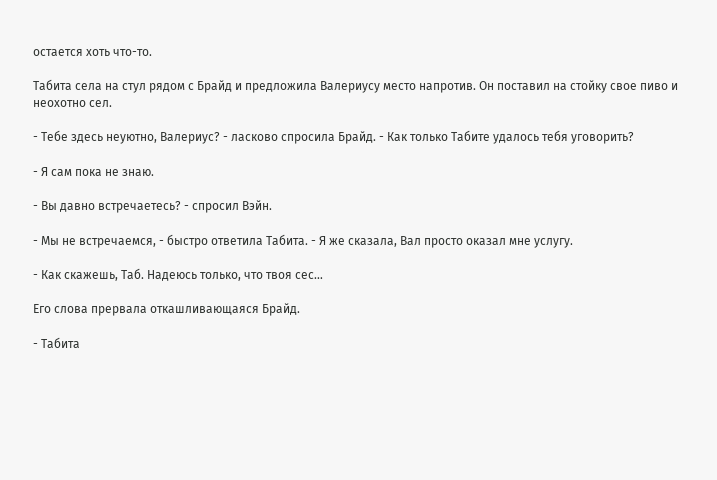остается хоть что-то.

Табита села на стул рядом с Брайд и предложила Валериусу место напротив. Он поставил на стойку свое пиво и неохотно сел.

- Тебе здесь неуютно, Валериус? - ласково спросила Брайд. - Как только Табите удалось тебя уговорить?

- Я сам пока не знаю.

- Вы давно встречаетесь? - спросил Вэйн.

- Мы не встречаемся, - быстро ответила Табита. - Я же сказала, Вал просто оказал мне услугу.

- Как скажешь, Таб. Надеюсь только, что твоя сес…

Его слова прервала откашливающаяся Брайд.

- Табита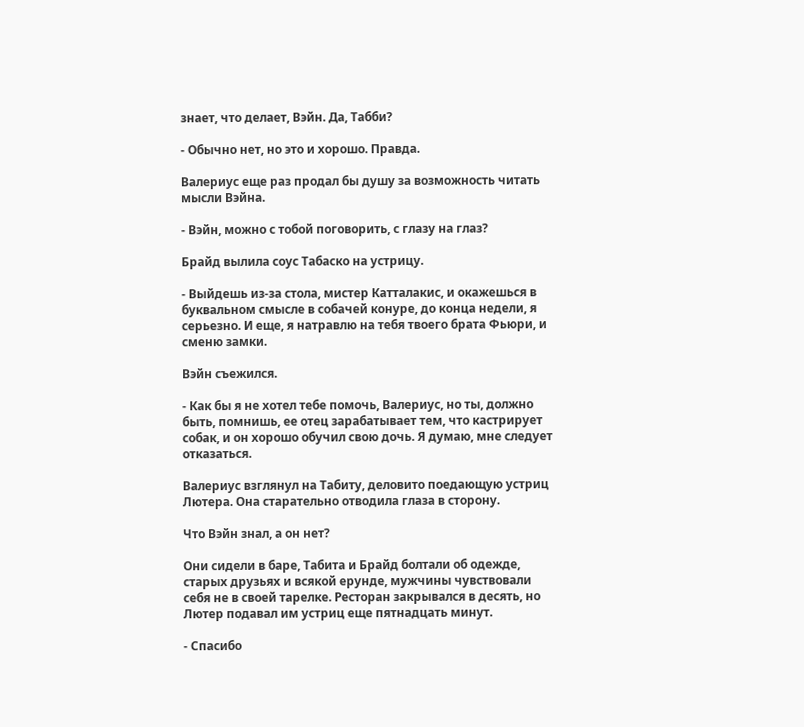знает, что делает, Вэйн. Да, Табби?

- Обычно нет, но это и хорошо. Правда.

Валериус еще раз продал бы душу за возможность читать мысли Вэйна.

- Вэйн, можно с тобой поговорить, с глазу на глаз?

Брайд вылила соус Табаско на устрицу.

- Выйдешь из-за стола, мистер Катталакис, и окажешься в буквальном смысле в собачей конуре, до конца недели, я серьезно. И еще, я натравлю на тебя твоего брата Фьюри, и сменю замки.

Вэйн съежился.

- Как бы я не хотел тебе помочь, Валериус, но ты, должно быть, помнишь, ее отец зарабатывает тем, что кастрирует собак, и он хорошо обучил свою дочь. Я думаю, мне следует отказаться.

Валериус взглянул на Табиту, деловито поедающую устриц Лютера. Она старательно отводила глаза в сторону.

Что Вэйн знал, а он нет?

Они сидели в баре, Табита и Брайд болтали об одежде, старых друзьях и всякой ерунде, мужчины чувствовали себя не в своей тарелке. Ресторан закрывался в десять, но Лютер подавал им устриц еще пятнадцать минут.

- Спасибо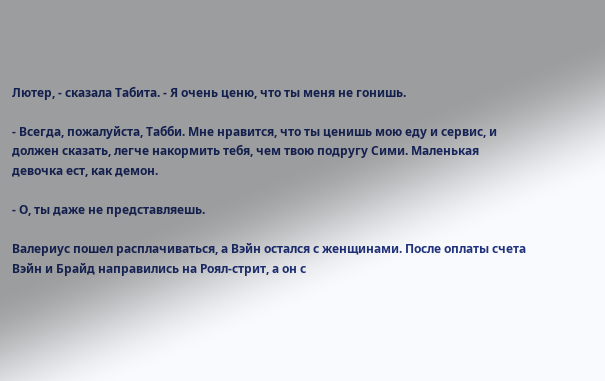Лютер, - сказала Табита. - Я очень ценю, что ты меня не гонишь.

- Всегда, пожалуйста, Табби. Мне нравится, что ты ценишь мою еду и сервис, и должен сказать, легче накормить тебя, чем твою подругу Сими. Маленькая девочка ест, как демон.

- О, ты даже не представляешь.

Валериус пошел расплачиваться, а Вэйн остался с женщинами. После оплаты счета Вэйн и Брайд направились на Роял-стрит, а он с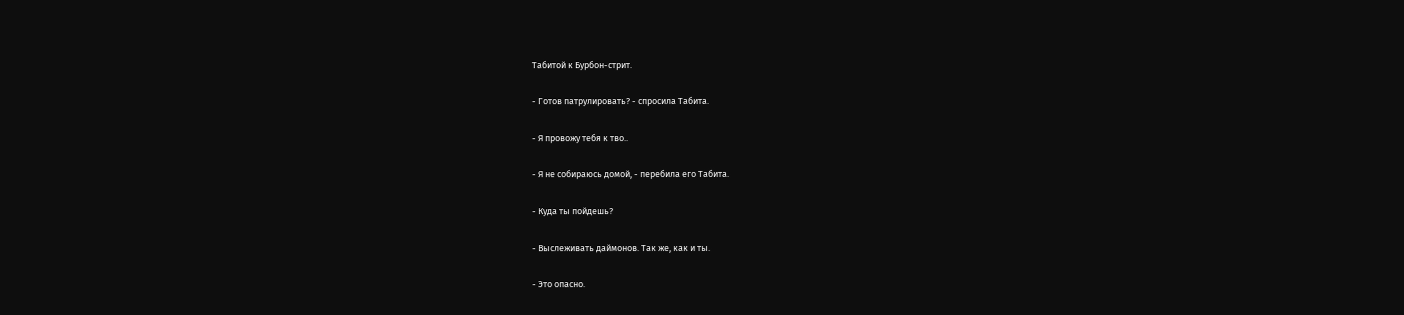Табитой к Бурбон-стрит.

- Готов патрулировать? - спросила Табита.

- Я провожу тебя к тво..

- Я не собираюсь домой, - перебила его Табита.

- Куда ты пойдешь?

- Выслеживать даймонов. Так же, как и ты.

- Это опасно.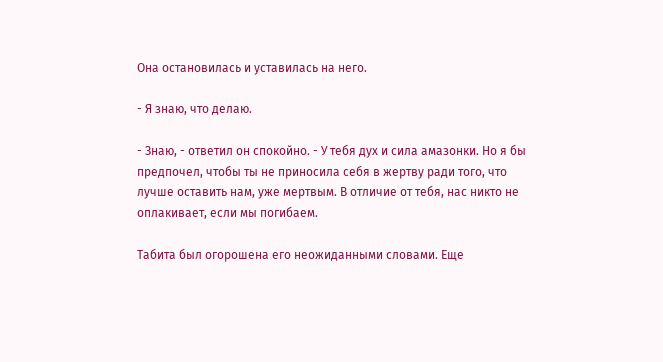Она остановилась и уставилась на него.

- Я знаю, что делаю.

- Знаю, - ответил он спокойно. - У тебя дух и сила амазонки. Но я бы предпочел, чтобы ты не приносила себя в жертву ради того, что лучше оставить нам, уже мертвым. В отличие от тебя, нас никто не оплакивает, если мы погибаем.

Табита был огорошена его неожиданными словами. Еще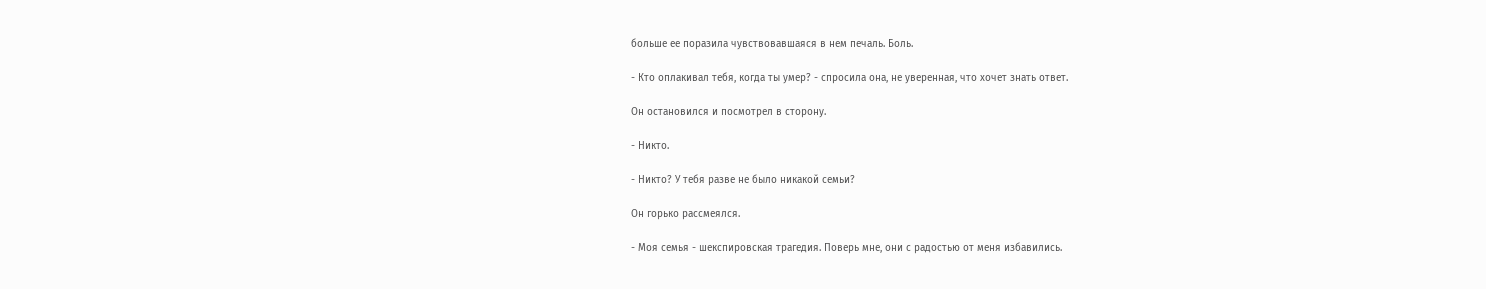больше ее поразила чувствовавшаяся в нем печаль. Боль.

- Кто оплакивал тебя, когда ты умер? - спросила она, не уверенная, что хочет знать ответ.

Он остановился и посмотрел в сторону.

- Никто.

- Никто? У тебя разве не было никакой семьи?

Он горько рассмеялся.

- Моя семья - шекспировская трагедия. Поверь мне, они с радостью от меня избавились.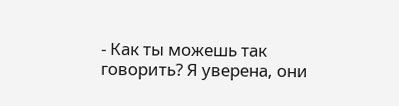- Как ты можешь так говорить? Я уверена, они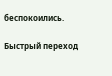беспокоились.

Быстрый переход